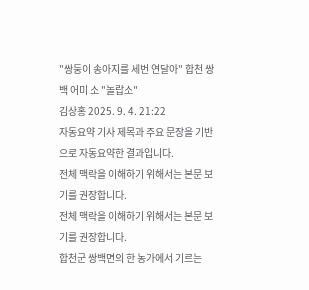"쌍둥이 송아지를 세번 연달아" 합천 쌍백 어미 소 "놀랍소"
김상홍 2025. 9. 4. 21:22
자동요약 기사 제목과 주요 문장을 기반으로 자동요약한 결과입니다.
전체 맥락을 이해하기 위해서는 본문 보기를 권장합니다.
전체 맥락을 이해하기 위해서는 본문 보기를 권장합니다.
합천군 쌍백면의 한 농가에서 기르는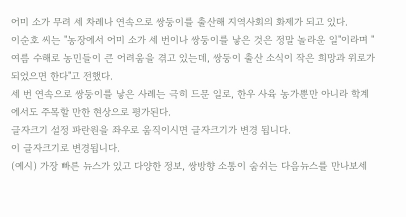어미 소가 무려 세 차례나 연속으로 쌍둥이를 출산해 지역사회의 화제가 되고 있다.
이순호 씨는 "농장에서 어미 소가 세 번이나 쌍둥이를 낳은 것은 정말 놀라운 일"이라며 "여름 수해로 농민들이 큰 어려움을 겪고 있는데, 쌍둥이 출산 소식이 작은 희망과 위로가 되었으면 한다"고 전했다.
세 번 연속으로 쌍둥이를 낳은 사례는 극히 드문 일로, 한우 사육 농가뿐만 아니라 학계에서도 주목할 만한 현상으로 평가된다.
글자크기 설정 파란원을 좌우로 움직이시면 글자크기가 변경 됩니다.
이 글자크기로 변경됩니다.
(예시) 가장 빠른 뉴스가 있고 다양한 정보, 쌍방향 소통이 숨쉬는 다음뉴스를 만나보세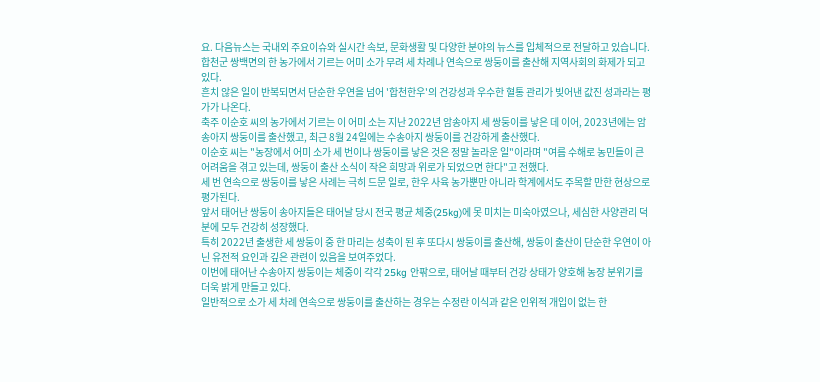요. 다음뉴스는 국내외 주요이슈와 실시간 속보, 문화생활 및 다양한 분야의 뉴스를 입체적으로 전달하고 있습니다.
합천군 쌍백면의 한 농가에서 기르는 어미 소가 무려 세 차례나 연속으로 쌍둥이를 출산해 지역사회의 화제가 되고 있다.
흔치 않은 일이 반복되면서 단순한 우연을 넘어 '합천한우'의 건강성과 우수한 혈통 관리가 빚어낸 값진 성과라는 평가가 나온다.
축주 이순호 씨의 농가에서 기르는 이 어미 소는 지난 2022년 암송아지 세 쌍둥이를 낳은 데 이어, 2023년에는 암송아지 쌍둥이를 출산했고, 최근 8월 24일에는 수송아지 쌍둥이를 건강하게 출산했다.
이순호 씨는 "농장에서 어미 소가 세 번이나 쌍둥이를 낳은 것은 정말 놀라운 일"이라며 "여름 수해로 농민들이 큰 어려움을 겪고 있는데, 쌍둥이 출산 소식이 작은 희망과 위로가 되었으면 한다"고 전했다.
세 번 연속으로 쌍둥이를 낳은 사례는 극히 드문 일로, 한우 사육 농가뿐만 아니라 학계에서도 주목할 만한 현상으로 평가된다.
앞서 태어난 쌍둥이 송아지들은 태어날 당시 전국 평균 체중(25kg)에 못 미치는 미숙아였으나, 세심한 사양관리 덕분에 모두 건강히 성장했다.
특히 2022년 출생한 세 쌍둥이 중 한 마리는 성축이 된 후 또다시 쌍둥이를 출산해, 쌍둥이 출산이 단순한 우연이 아닌 유전적 요인과 깊은 관련이 있음을 보여주었다.
이번에 태어난 수송아지 쌍둥이는 체중이 각각 25kg 안팎으로, 태어날 때부터 건강 상태가 양호해 농장 분위기를 더욱 밝게 만들고 있다.
일반적으로 소가 세 차례 연속으로 쌍둥이를 출산하는 경우는 수정란 이식과 같은 인위적 개입이 없는 한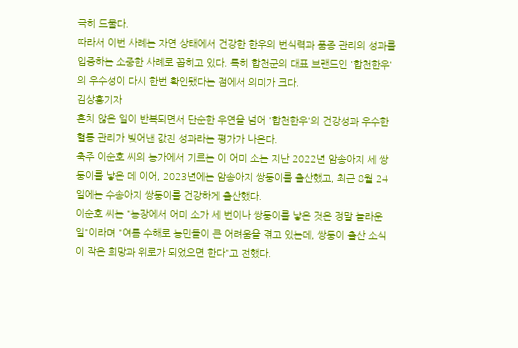극히 드물다.
따라서 이번 사례는 자연 상태에서 건강한 한우의 번식력과 품종 관리의 성과를 입증하는 소중한 사례로 꼽히고 있다. 특히 합천군의 대표 브랜드인 '합천한우'의 우수성이 다시 한번 확인됐다는 점에서 의미가 크다.
김상홍기자
흔치 않은 일이 반복되면서 단순한 우연을 넘어 '합천한우'의 건강성과 우수한 혈통 관리가 빚어낸 값진 성과라는 평가가 나온다.
축주 이순호 씨의 농가에서 기르는 이 어미 소는 지난 2022년 암송아지 세 쌍둥이를 낳은 데 이어, 2023년에는 암송아지 쌍둥이를 출산했고, 최근 8월 24일에는 수송아지 쌍둥이를 건강하게 출산했다.
이순호 씨는 "농장에서 어미 소가 세 번이나 쌍둥이를 낳은 것은 정말 놀라운 일"이라며 "여름 수해로 농민들이 큰 어려움을 겪고 있는데, 쌍둥이 출산 소식이 작은 희망과 위로가 되었으면 한다"고 전했다.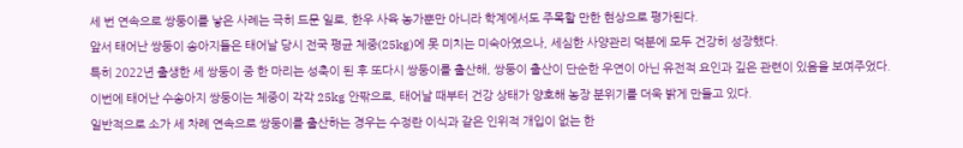세 번 연속으로 쌍둥이를 낳은 사례는 극히 드문 일로, 한우 사육 농가뿐만 아니라 학계에서도 주목할 만한 현상으로 평가된다.
앞서 태어난 쌍둥이 송아지들은 태어날 당시 전국 평균 체중(25kg)에 못 미치는 미숙아였으나, 세심한 사양관리 덕분에 모두 건강히 성장했다.
특히 2022년 출생한 세 쌍둥이 중 한 마리는 성축이 된 후 또다시 쌍둥이를 출산해, 쌍둥이 출산이 단순한 우연이 아닌 유전적 요인과 깊은 관련이 있음을 보여주었다.
이번에 태어난 수송아지 쌍둥이는 체중이 각각 25kg 안팎으로, 태어날 때부터 건강 상태가 양호해 농장 분위기를 더욱 밝게 만들고 있다.
일반적으로 소가 세 차례 연속으로 쌍둥이를 출산하는 경우는 수정란 이식과 같은 인위적 개입이 없는 한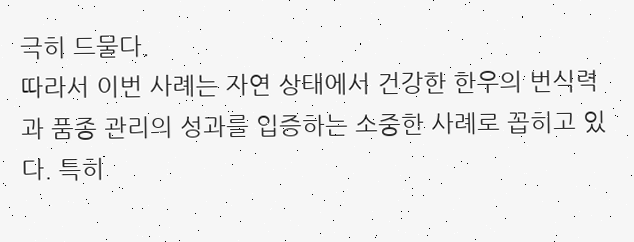극히 드물다.
따라서 이번 사례는 자연 상태에서 건강한 한우의 번식력과 품종 관리의 성과를 입증하는 소중한 사례로 꼽히고 있다. 특히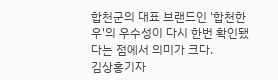합천군의 대표 브랜드인 '합천한우'의 우수성이 다시 한번 확인됐다는 점에서 의미가 크다.
김상홍기자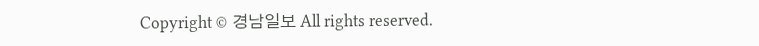Copyright © 경남일보 All rights reserved.